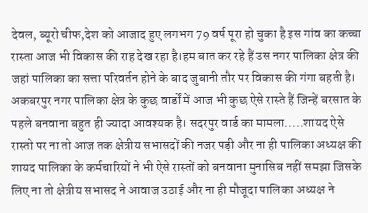देवल, ब्यूरो चीफ,देश को आजाद हुए लगभग 79 वर्ष पूरा हो चुका है इस गांव का कच्चा रास्ता आज भी विकास की राह देख रहा है।हम बात कर रहे हैं उस नगर पालिका क्षेत्र की जहां पालिका का सत्ता परिवर्तन होने के बाद जुबानी तौर पर विकास की गंगा बहती है।
अकबरपुर नगर पालिका क्षेत्र के कुछ वार्डों में आज भी कुछ ऐसे रास्ते हैं जिन्हें बरसात के पहले बनवाना बहुत ही ज्यादा आवश्यक है। सदरपुर वार्ड का मामला.....शायद ऐसे रास्तो पर ना तो आज तक क्षेत्रीय सभासदों की नजर पड़ी और ना ही पालिका अध्यक्ष की शायद पालिका के कर्मचारियों ने भी ऐसे रास्तों को बनवाना मुनासिब नहीं समझा जिसके लिए ना तो क्षेत्रीय सभासद ने आवाज उठाई और ना ही मौजूदा पालिका अध्यक्ष ने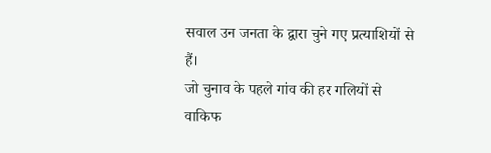सवाल उन जनता के द्वारा चुने गए प्रत्याशियों से हैं।
जो चुनाव के पहले गांव की हर गलियों से वाकिफ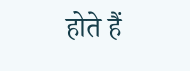होते हैं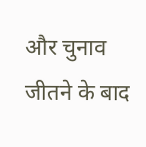और चुनाव जीतने के बाद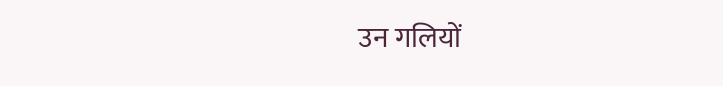उन गलियों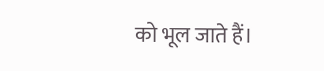को भूल जाते हैं।